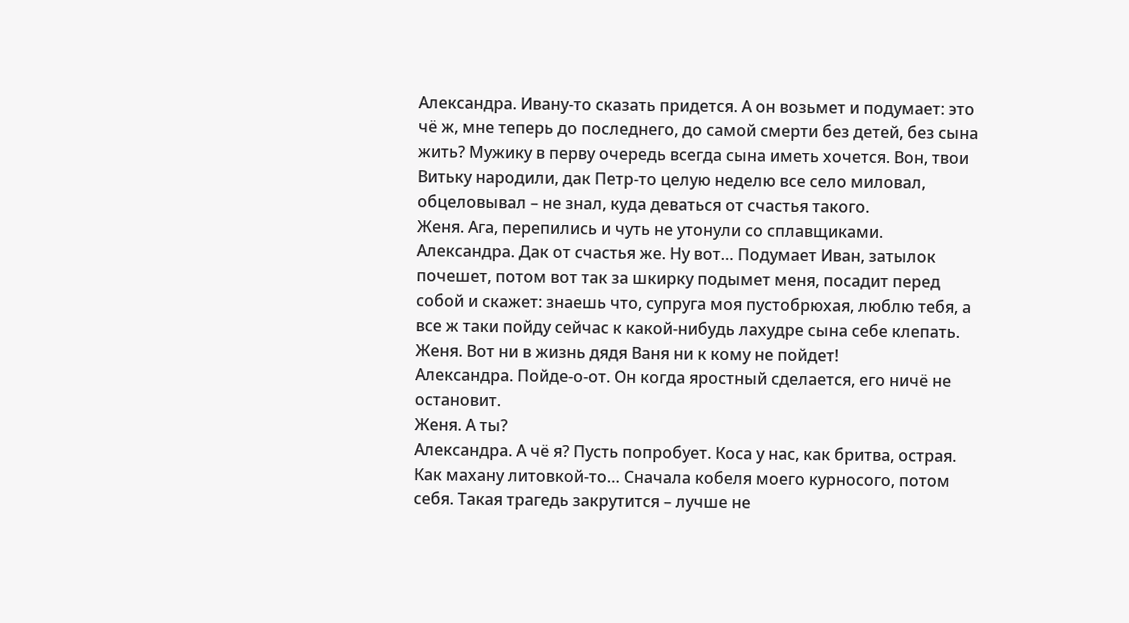Александра. Ивану-то сказать придется. А он возьмет и подумает: это чё ж, мне теперь до последнего, до самой смерти без детей, без сына жить? Мужику в перву очередь всегда сына иметь хочется. Вон, твои Витьку народили, дак Петр-то целую неделю все село миловал, обцеловывал – не знал, куда деваться от счастья такого.
Женя. Ага, перепились и чуть не утонули со сплавщиками.
Александра. Дак от счастья же. Ну вот… Подумает Иван, затылок почешет, потом вот так за шкирку подымет меня, посадит перед собой и скажет: знаешь что, супруга моя пустобрюхая, люблю тебя, а все ж таки пойду сейчас к какой-нибудь лахудре сына себе клепать.
Женя. Вот ни в жизнь дядя Ваня ни к кому не пойдет!
Александра. Пойде-о-от. Он когда яростный сделается, его ничё не остановит.
Женя. А ты?
Александра. А чё я? Пусть попробует. Коса у нас, как бритва, острая. Как махану литовкой-то… Сначала кобеля моего курносого, потом себя. Такая трагедь закрутится – лучше не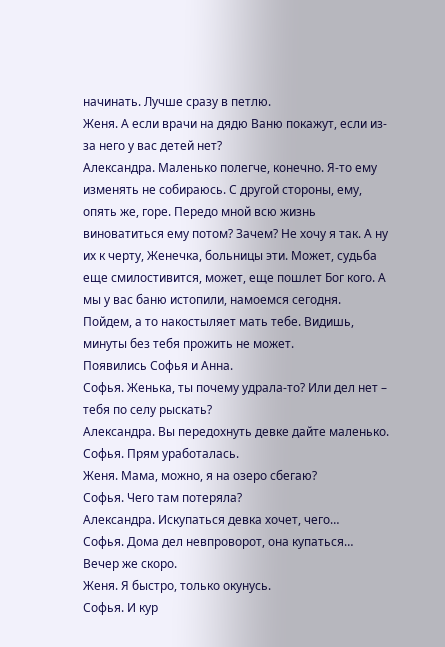начинать. Лучше сразу в петлю.
Женя. А если врачи на дядю Ваню покажут, если из-за него у вас детей нет?
Александра. Маленько полегче, конечно. Я-то ему изменять не собираюсь. С другой стороны, ему, опять же, горе. Передо мной всю жизнь виноватиться ему потом? Зачем? Не хочу я так. А ну их к черту, Женечка, больницы эти. Может, судьба еще смилостивится, может, еще пошлет Бог кого. А мы у вас баню истопили, намоемся сегодня. Пойдем, а то накостыляет мать тебе. Видишь, минуты без тебя прожить не может.
Появились Софья и Анна.
Софья. Женька, ты почему удралa-то? Или дел нет – тебя по селу рыскать?
Александра. Вы передохнуть девке дайте маленько.
Софья. Прям уработалась.
Женя. Мама, можно, я на озеро сбегаю?
Софья. Чего там потеряла?
Александра. Искупаться девка хочет, чего…
Софья. Дома дел невпроворот, она купаться… Вечер же скоро.
Женя. Я быстро, только окунусь.
Софья. И кур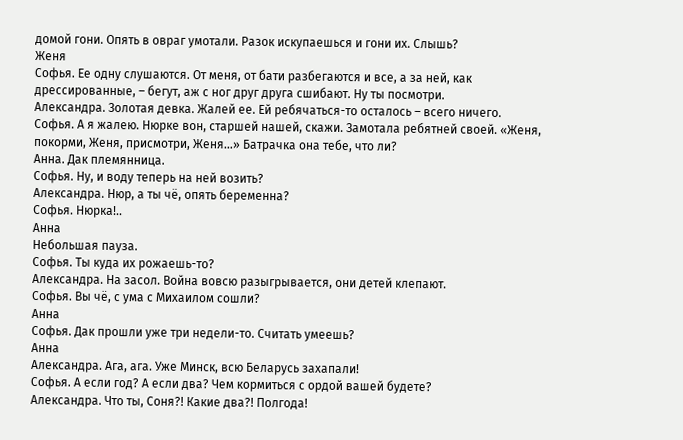домой гони. Опять в овраг умотали. Разок искупаешься и гони их. Слышь?
Женя
Софья. Ее одну слушаются. От меня, от бати разбегаются и все, а за ней, как дрессированные, – бегут, аж с ног друг друга сшибают. Ну ты посмотри.
Александра. Золотая девка. Жалей ее. Ей ребячаться-то осталось – всего ничего.
Софья. А я жалею. Нюрке вон, старшей нашей, скажи. Замотала ребятней своей. «Женя, покорми, Женя, присмотри, Женя…» Батрачка она тебе, что ли?
Анна. Дак племянница.
Софья. Ну, и воду теперь на ней возить?
Александра. Нюр, а ты чё, опять беременна?
Софья. Нюрка!..
Анна
Небольшая пауза.
Софья. Ты куда их рожаешь-то?
Александра. На засол. Война вовсю разыгрывается, они детей клепают.
Софья. Вы чё, с ума с Михаилом сошли?
Анна
Софья. Дак прошли уже три недели-то. Считать умеешь?
Анна
Александра. Ага, ага. Уже Минск, всю Беларусь захапали!
Софья. А если год? А если два? Чем кормиться с ордой вашей будете?
Александра. Что ты, Соня?! Какие два?! Полгода!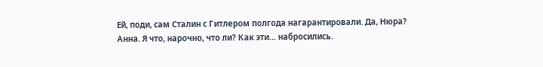Ей, поди, сам Сталин с Гитлером полгода нагарантировали. Да, Нюра?
Анна. Я что, нарочно, что ли? Как эти… набросились.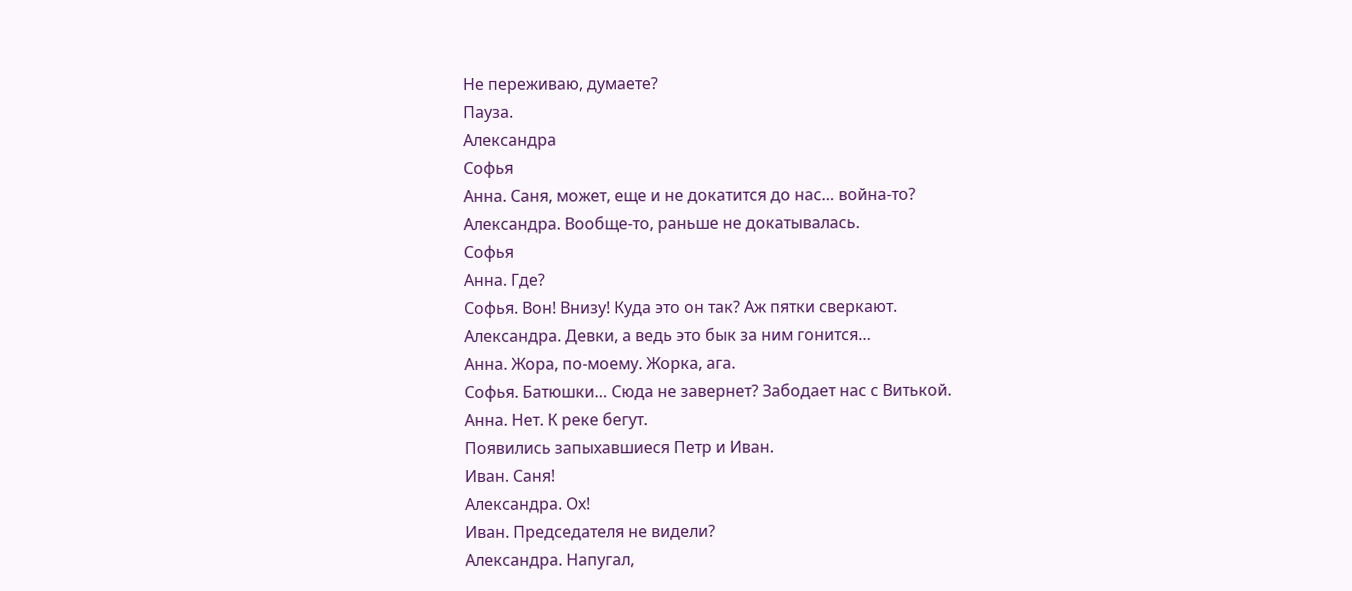Не переживаю, думаете?
Пауза.
Александра
Софья
Анна. Саня, может, еще и не докатится до нас… война-то?
Александра. Вообще-то, раньше не докатывалась.
Софья
Анна. Где?
Софья. Вон! Внизу! Куда это он так? Аж пятки сверкают.
Александра. Девки, а ведь это бык за ним гонится…
Анна. Жора, по-моему. Жорка, ага.
Софья. Батюшки… Сюда не завернет? Забодает нас с Витькой.
Анна. Нет. К реке бегут.
Появились запыхавшиеся Петр и Иван.
Иван. Саня!
Александра. Ох!
Иван. Председателя не видели?
Александра. Напугал,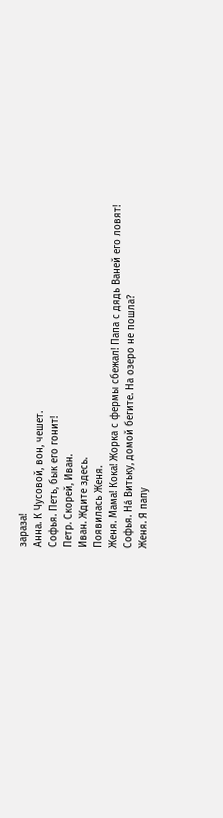зараза!
Анна. К Чусовой, вон, чешет.
Софья. Петь, бык его гонит!
Петр. Скорей, Иван.
Иван. Ждите здесь.
Появилась Женя.
Женя. Мама! Кока! Жорка с фермы сбежал! Папа с дядь Ваней его ловят!
Софья. Нá Витьку, домой бегите. На озеро не пошла?
Женя. Я папу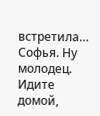встретила…
Софья. Ну молодец. Идите домой,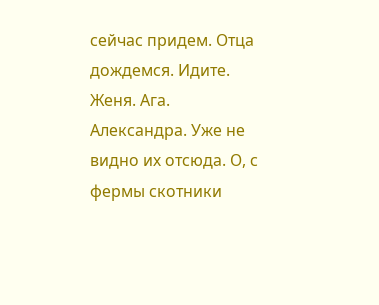сейчас придем. Отца дождемся. Идите.
Женя. Ага.
Александра. Уже не видно их отсюда. О, с фермы скотники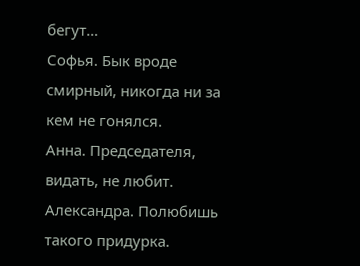бегут…
Софья. Бык вроде смирный, никогда ни за кем не гонялся.
Анна. Председателя, видать, не любит.
Александра. Полюбишь такого придурка.